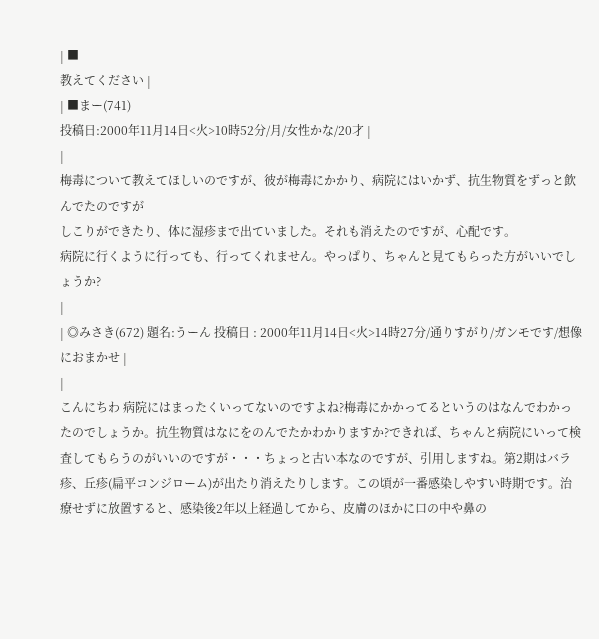| ■
教えてください |
| ■まー(741)
投稿日:2000年11月14日<火>10時52分/月/女性かな/20才 |
|
梅毒について教えてほしいのですが、彼が梅毒にかかり、病院にはいかず、抗生物質をずっと飲んでたのですが
しこりができたり、体に湿疹まで出ていました。それも消えたのですが、心配です。
病院に行くように行っても、行ってくれません。やっぱり、ちゃんと見てもらった方がいいでしょうか?
|
| ◎みさき(672) 題名:うーん 投稿日 : 2000年11月14日<火>14時27分/通りすがり/ガンモです/想像におまかせ |
|
こんにちわ 病院にはまったくいってないのですよね?梅毒にかかってるというのはなんでわかったのでしょうか。抗生物質はなにをのんでたかわかりますか?できれば、ちゃんと病院にいって検査してもらうのがいいのですが・・・ちょっと古い本なのですが、引用しますね。第2期はバラ疹、丘疹(扁平コンジローム)が出たり消えたりします。この頃が一番感染しやすい時期です。治療せずに放置すると、感染後2年以上経過してから、皮膚のほかに口の中や鼻の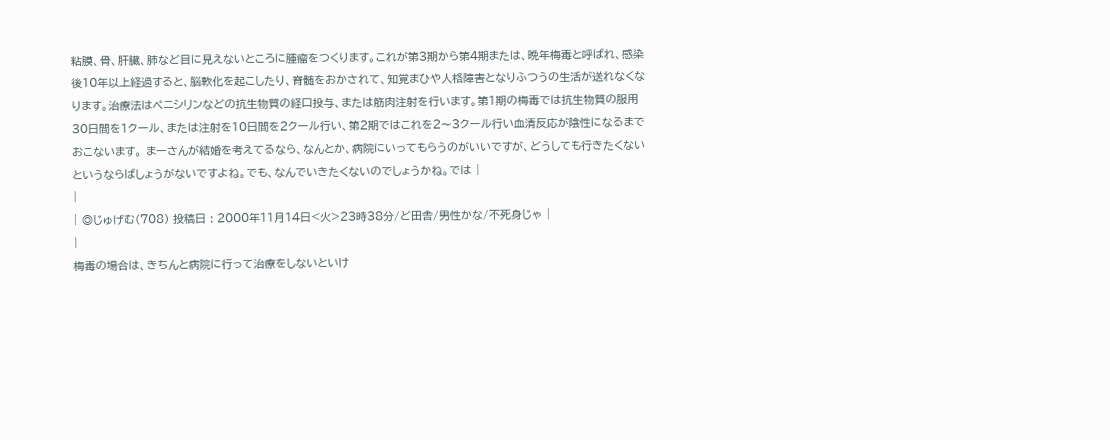粘膜、骨、肝臓、肺など目に見えないところに腫瘤をつくります。これが第3期から第4期または、晩年梅毒と呼ばれ、感染後10年以上経過すると、脳軟化を起こしたり、脊髄をおかされて、知覚まひや人格障害となりふつうの生活が送れなくなります。治療法はペニシリンなどの抗生物質の経口投与、または筋肉注射を行います。第1期の梅毒では抗生物質の服用30日間を1クール、または注射を10日間を2クール行い、第2期ではこれを2〜3クール行い血清反応が陰性になるまでおこないます。 まーさんが結婚を考えてるなら、なんとか、病院にいってもらうのがいいですが、どうしても行きたくないというならばしょうがないですよね。でも、なんでいきたくないのでしょうかね。では |
|
| ◎じゅげむ(708) 投稿日 : 2000年11月14日<火>23時38分/ど田舎/男性かな/不死身じゃ |
|
梅毒の場合は、きちんと病院に行って治療をしないといけ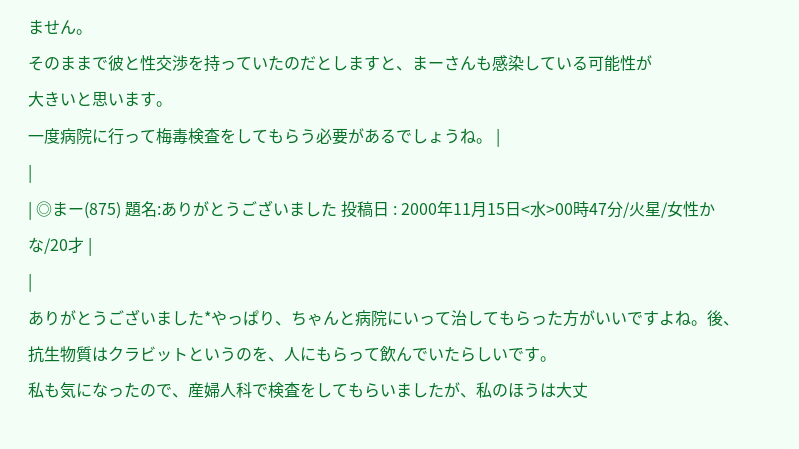ません。
そのままで彼と性交渉を持っていたのだとしますと、まーさんも感染している可能性が
大きいと思います。
一度病院に行って梅毒検査をしてもらう必要があるでしょうね。 |
|
| ◎まー(875) 題名:ありがとうございました 投稿日 : 2000年11月15日<水>00時47分/火星/女性かな/20才 |
|
ありがとうございました*やっぱり、ちゃんと病院にいって治してもらった方がいいですよね。後、抗生物質はクラビットというのを、人にもらって飲んでいたらしいです。
私も気になったので、産婦人科で検査をしてもらいましたが、私のほうは大丈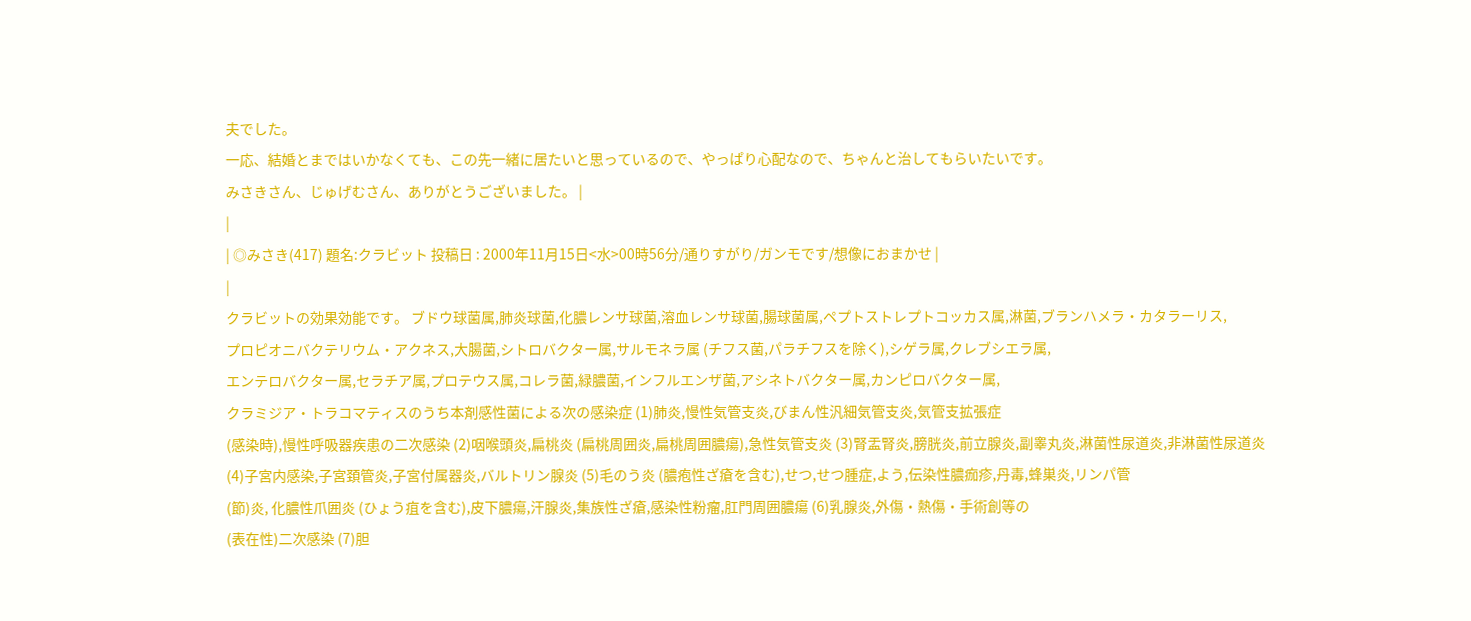夫でした。
一応、結婚とまではいかなくても、この先一緒に居たいと思っているので、やっぱり心配なので、ちゃんと治してもらいたいです。
みさきさん、じゅげむさん、ありがとうございました。 |
|
| ◎みさき(417) 題名:クラビット 投稿日 : 2000年11月15日<水>00時56分/通りすがり/ガンモです/想像におまかせ |
|
クラビットの効果効能です。 ブドウ球菌属,肺炎球菌,化膿レンサ球菌,溶血レンサ球菌,腸球菌属,ペプトストレプトコッカス属,淋菌,ブランハメラ・カタラーリス,
プロピオニバクテリウム・アクネス,大腸菌,シトロバクター属,サルモネラ属 (チフス菌,パラチフスを除く),シゲラ属,クレブシエラ属,
エンテロバクター属,セラチア属,プロテウス属,コレラ菌,緑膿菌,インフルエンザ菌,アシネトバクター属,カンピロバクター属,
クラミジア・トラコマティスのうち本剤感性菌による次の感染症 (1)肺炎,慢性気管支炎,びまん性汎細気管支炎,気管支拡張症
(感染時),慢性呼吸器疾患の二次感染 (2)咽喉頭炎,扁桃炎 (扁桃周囲炎,扁桃周囲膿瘍),急性気管支炎 (3)腎盂腎炎,膀胱炎,前立腺炎,副睾丸炎,淋菌性尿道炎,非淋菌性尿道炎
(4)子宮内感染,子宮頚管炎,子宮付属器炎,バルトリン腺炎 (5)毛のう炎 (膿疱性ざ瘡を含む),せつ,せつ腫症,よう,伝染性膿痂疹,丹毒,蜂巣炎,リンパ管
(節)炎, 化膿性爪囲炎 (ひょう疽を含む),皮下膿瘍,汗腺炎,集族性ざ瘡,感染性粉瘤,肛門周囲膿瘍 (6)乳腺炎,外傷・熱傷・手術創等の
(表在性)二次感染 (7)胆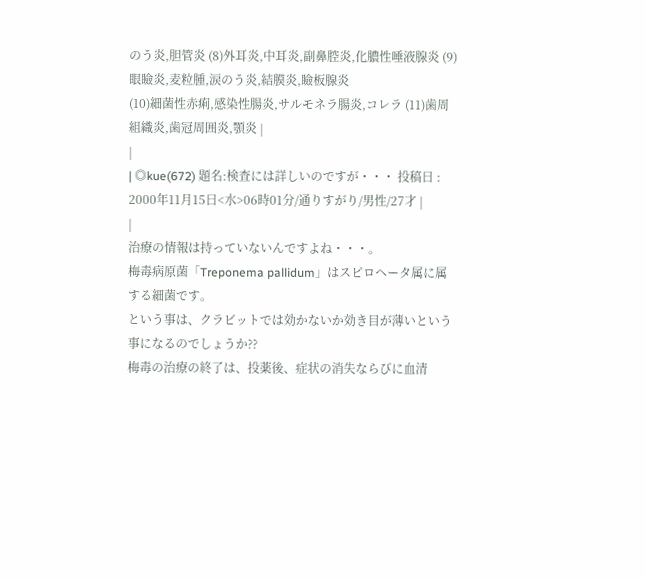のう炎,胆管炎 (8)外耳炎,中耳炎,副鼻腔炎,化膿性唾液腺炎 (9)眼瞼炎,麦粒腫,涙のう炎,結膜炎,瞼板腺炎
(10)細菌性赤痢,感染性腸炎,サルモネラ腸炎,コレラ (11)歯周組織炎,歯冠周囲炎,顎炎 |
|
| ◎kue(672) 題名:検査には詳しいのですが・・・ 投稿日 : 2000年11月15日<水>06時01分/通りすがり/男性/27才 |
|
治療の情報は持っていないんですよね・・・。
梅毒病原菌「Treponema pallidum」はスピロヘータ属に属する細菌です。
という事は、クラビットでは効かないか効き目が薄いという事になるのでしょうか??
梅毒の治療の終了は、投薬後、症状の消失ならびに血清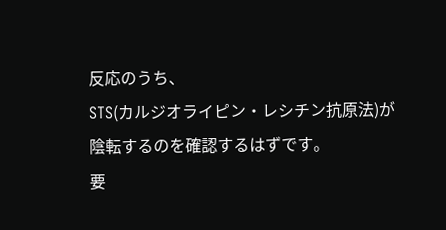反応のうち、
STS(カルジオライピン・レシチン抗原法)が陰転するのを確認するはずです。
要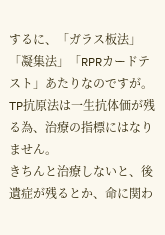するに、「ガラス板法」「凝集法」「RPRカードテスト」あたりなのですが。
TP抗原法は一生抗体価が残る為、治療の指標にはなりません。
きちんと治療しないと、後遺症が残るとか、命に関わ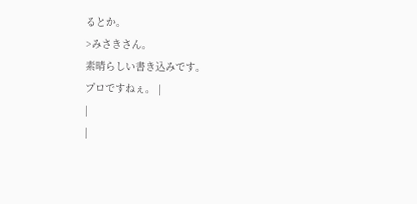るとか。
>みさきさん。
素晴らしい書き込みです。
プロですねぇ。 |
|
|